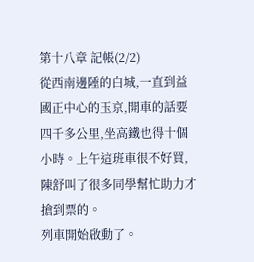第十八章 記帳(2/2)
從西南邊陲的白城,一直到益國正中心的玉京,開車的話要四千多公里,坐高鐵也得十個小時。上午這班車很不好買,陳舒叫了很多同學幫忙助力才搶到票的。
列車開始啟動了。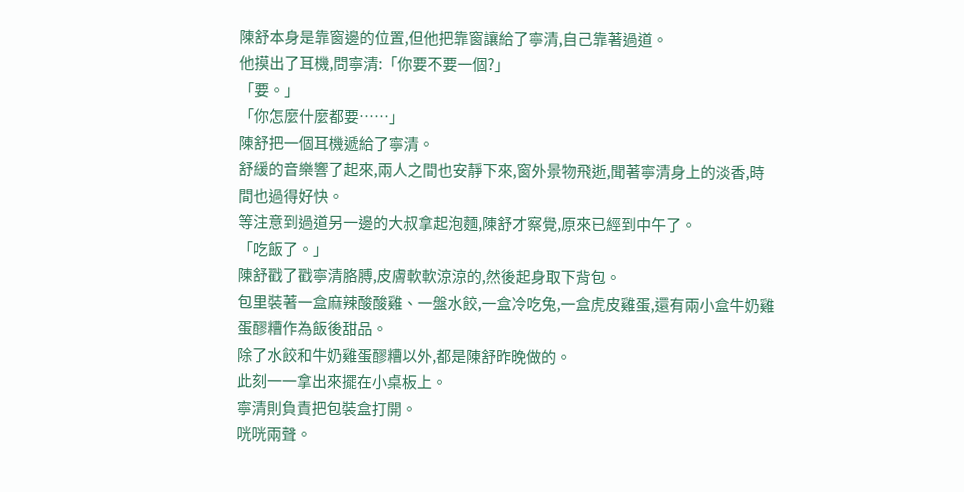陳舒本身是靠窗邊的位置,但他把靠窗讓給了寧清,自己靠著過道。
他摸出了耳機,問寧清:「你要不要一個?」
「要。」
「你怎麼什麼都要……」
陳舒把一個耳機遞給了寧清。
舒緩的音樂響了起來,兩人之間也安靜下來,窗外景物飛逝,聞著寧清身上的淡香,時間也過得好快。
等注意到過道另一邊的大叔拿起泡麵,陳舒才察覺,原來已經到中午了。
「吃飯了。」
陳舒戳了戳寧清胳膊,皮膚軟軟涼涼的,然後起身取下背包。
包里裝著一盒麻辣酸酸雞、一盤水餃,一盒冷吃兔,一盒虎皮雞蛋,還有兩小盒牛奶雞蛋醪糟作為飯後甜品。
除了水餃和牛奶雞蛋醪糟以外,都是陳舒昨晚做的。
此刻一一拿出來擺在小桌板上。
寧清則負責把包裝盒打開。
咣咣兩聲。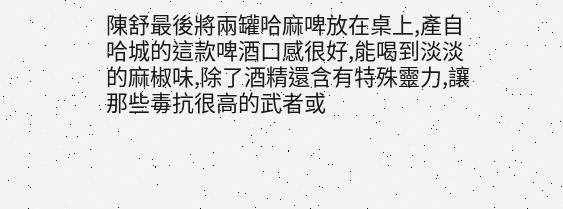陳舒最後將兩罐哈麻啤放在桌上,產自哈城的這款啤酒口感很好,能喝到淡淡的麻椒味,除了酒精還含有特殊靈力,讓那些毒抗很高的武者或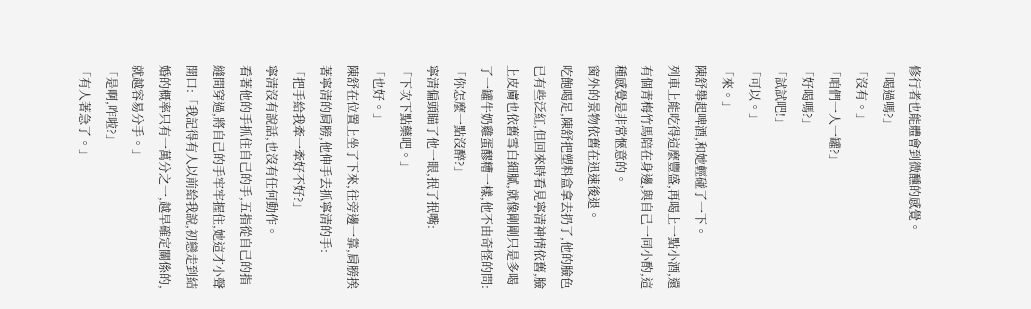修行者也能體會到微醺的感覺。
「喝過嗎?」
「沒有。」
「咱們一人一罐?」
「好喝嗎?」
「試試吧!」
「可以。」
「來。」
陳舒舉起啤酒,和她輕碰了一下。
列車上能吃得這麼豐盛,再喝上一點小酒,還有個青梅竹馬陪在身邊,與自己一同小酌,這種感覺是非常愜意的。
窗外的景物依舊在迅速後退。
吃飽喝足,陳舒把塑料盒拿去扔了,他的臉色已有些泛紅,但回來時看見寧清神情依舊,臉上皮膚也依舊雪白細膩,就像剛剛只是多喝了一罐牛奶雞蛋醪糟一樣,他不由奇怪的問:
「你怎麼一點沒醉?」
寧清偏頭瞄了他一眼,抿了抿嘴:
「下次下點藥吧。」
「也好。」
陳舒在位置上坐了下來,往旁邊一靠,肩膀挨著寧清的肩膀,他伸手去抓寧清的手:
「把手給我牽一牽好不好?」
寧清沒有說話,也沒有任何動作。
看著他的手抓住自己的手,五指從自己的指縫間穿過,將自己的手牢牢握住,她這才小聲開口:「我記得有人以前給我說,初戀走到結婚的概率只有一萬分之一,越早確定關係的,就越容易分手。」
「是啊,咋啦?」
「有人著急了。」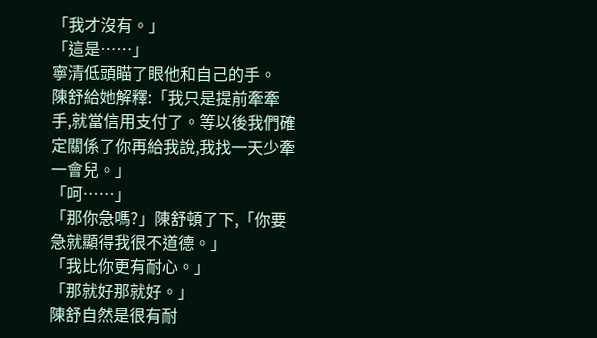「我才沒有。」
「這是……」
寧清低頭瞄了眼他和自己的手。
陳舒給她解釋:「我只是提前牽牽手,就當信用支付了。等以後我們確定關係了你再給我說,我找一天少牽一會兒。」
「呵……」
「那你急嗎?」陳舒頓了下,「你要急就顯得我很不道德。」
「我比你更有耐心。」
「那就好那就好。」
陳舒自然是很有耐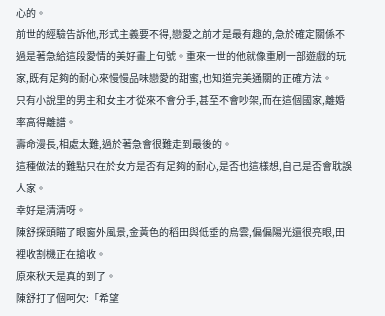心的。
前世的經驗告訴他,形式主義要不得,戀愛之前才是最有趣的,急於確定關係不過是著急給這段愛情的美好畫上句號。重來一世的他就像重刷一部遊戲的玩家,既有足夠的耐心來慢慢品味戀愛的甜蜜,也知道完美通關的正確方法。
只有小說里的男主和女主才從來不會分手,甚至不會吵架,而在這個國家,離婚率高得離譜。
壽命漫長,相處太難,過於著急會很難走到最後的。
這種做法的難點只在於女方是否有足夠的耐心,是否也這樣想,自己是否會耽誤人家。
幸好是清清呀。
陳舒探頭瞄了眼窗外風景,金黃色的稻田與低垂的烏雲,偏偏陽光還很亮眼,田裡收割機正在搶收。
原來秋天是真的到了。
陳舒打了個呵欠:「希望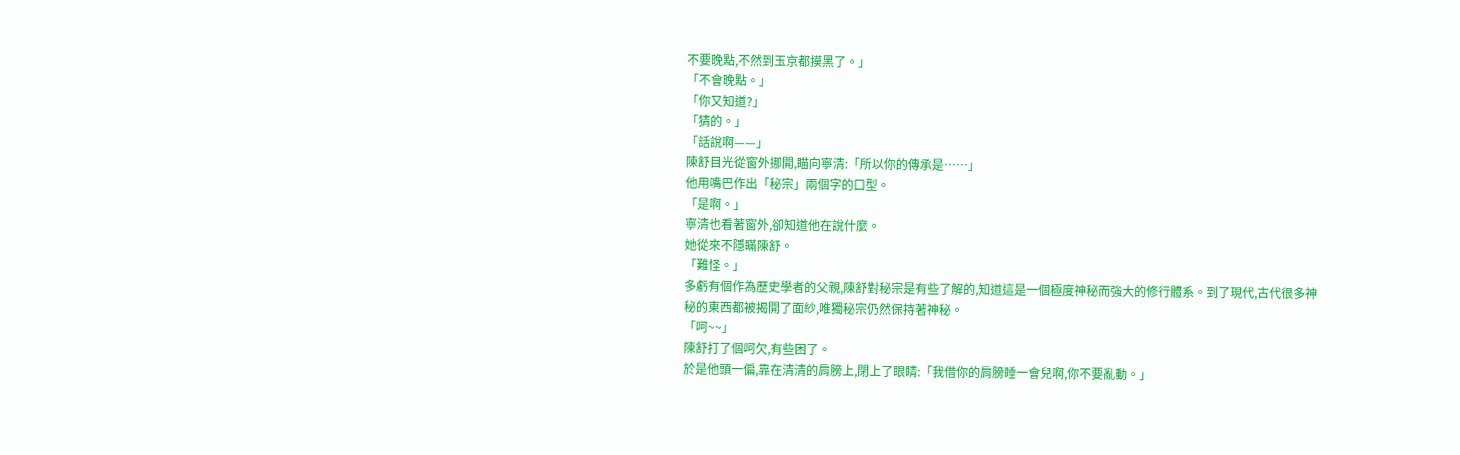不要晚點,不然到玉京都摸黑了。」
「不會晚點。」
「你又知道?」
「猜的。」
「話說啊——」
陳舒目光從窗外挪開,瞄向寧清:「所以你的傳承是……」
他用嘴巴作出「秘宗」兩個字的口型。
「是啊。」
寧清也看著窗外,卻知道他在說什麼。
她從來不隱瞞陳舒。
「難怪。」
多虧有個作為歷史學者的父親,陳舒對秘宗是有些了解的,知道這是一個極度神秘而強大的修行體系。到了現代,古代很多神秘的東西都被揭開了面紗,唯獨秘宗仍然保持著神秘。
「呵~~」
陳舒打了個呵欠,有些困了。
於是他頭一偏,靠在清清的肩膀上,閉上了眼睛:「我借你的肩膀睡一會兒啊,你不要亂動。」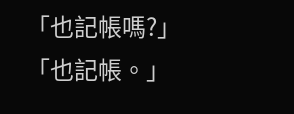「也記帳嗎?」
「也記帳。」